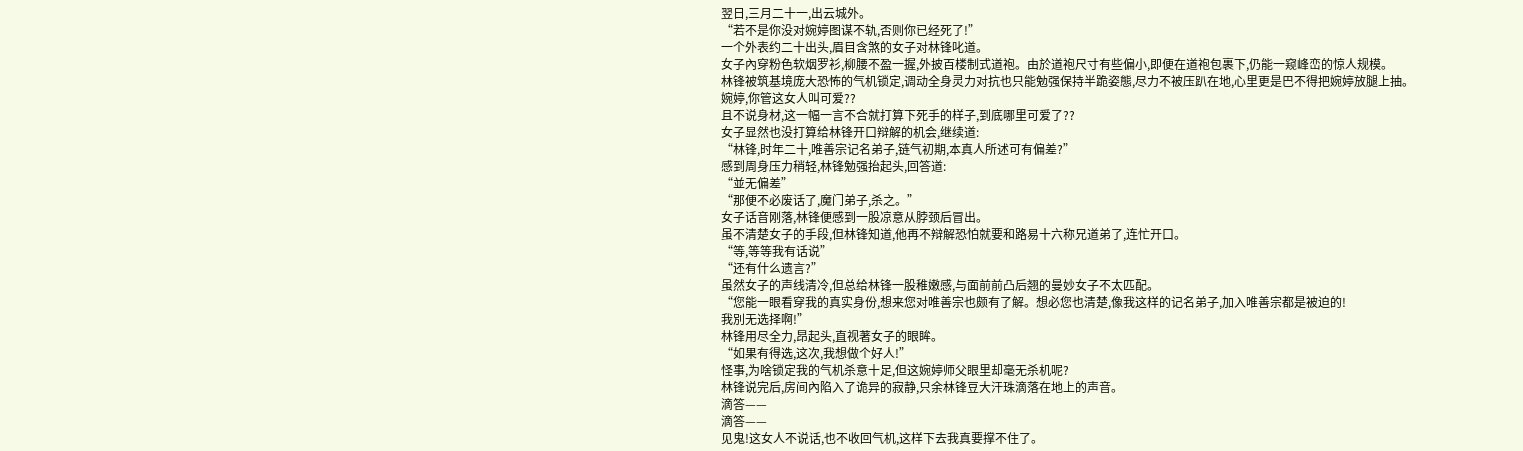翌日,三月二十一,出云城外。
“若不是你没对婉婷图谋不轨,否则你已经死了!”
一个外表约二十出头,眉目含煞的女子对林锋叱道。
女子內穿粉色软烟罗衫,柳腰不盈一握,外披百楼制式道袍。由於道袍尺寸有些偏小,即便在道袍包裹下,仍能一窥峰峦的惊人规模。
林锋被筑基境庞大恐怖的气机锁定,调动全身灵力对抗也只能勉强保持半跪姿態,尽力不被压趴在地,心里更是巴不得把婉婷放腿上抽。
婉婷,你管这女人叫可爱??
且不说身材,这一幅一言不合就打算下死手的样子,到底哪里可爱了??
女子显然也没打算给林锋开口辩解的机会,继续道:
“林锋,时年二十,唯善宗记名弟子,链气初期,本真人所述可有偏差?”
感到周身压力稍轻,林锋勉强抬起头,回答道:
“並无偏差”
“那便不必废话了,魔门弟子,杀之。”
女子话音刚落,林锋便感到一股凉意从脖颈后冒出。
虽不清楚女子的手段,但林锋知道,他再不辩解恐怕就要和路易十六称兄道弟了,连忙开口。
“等,等等我有话说”
“还有什么遗言?”
虽然女子的声线清冷,但总给林锋一股稚嫩感,与面前前凸后翘的曼妙女子不太匹配。
“您能一眼看穿我的真实身份,想来您对唯善宗也颇有了解。想必您也清楚,像我这样的记名弟子,加入唯善宗都是被迫的!
我別无选择啊!”
林锋用尽全力,昂起头,直视著女子的眼眸。
“如果有得选,这次,我想做个好人!”
怪事,为啥锁定我的气机杀意十足,但这婉婷师父眼里却毫无杀机呢?
林锋说完后,房间內陷入了诡异的寂静,只余林锋豆大汗珠滴落在地上的声音。
滴答——
滴答——
见鬼!这女人不说话,也不收回气机,这样下去我真要撑不住了。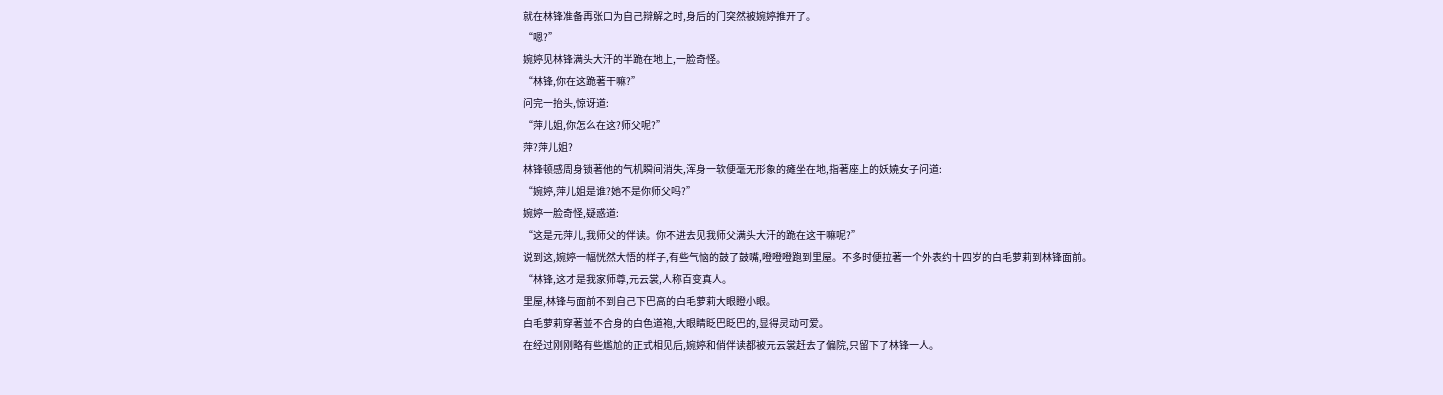就在林锋准备再张口为自己辩解之时,身后的门突然被婉婷推开了。
“嗯?”
婉婷见林锋满头大汗的半跪在地上,一脸奇怪。
“林锋,你在这跪著干嘛?”
问完一抬头,惊讶道:
“萍儿姐,你怎么在这?师父呢?”
萍?萍儿姐?
林锋顿感周身锁著他的气机瞬间消失,浑身一软便毫无形象的瘫坐在地,指著座上的妖嬈女子问道:
“婉婷,萍儿姐是谁?她不是你师父吗?”
婉婷一脸奇怪,疑惑道:
“这是元萍儿,我师父的伴读。你不进去见我师父满头大汗的跪在这干嘛呢?”
说到这,婉婷一幅恍然大悟的样子,有些气恼的鼓了鼓嘴,噔噔噔跑到里屋。不多时便拉著一个外表约十四岁的白毛萝莉到林锋面前。
“林锋,这才是我家师尊,元云裳,人称百变真人。
里屋,林锋与面前不到自己下巴高的白毛萝莉大眼瞪小眼。
白毛萝莉穿著並不合身的白色道袍,大眼睛眨巴眨巴的,显得灵动可爱。
在经过刚刚略有些尷尬的正式相见后,婉婷和俏伴读都被元云裳赶去了偏院,只留下了林锋一人。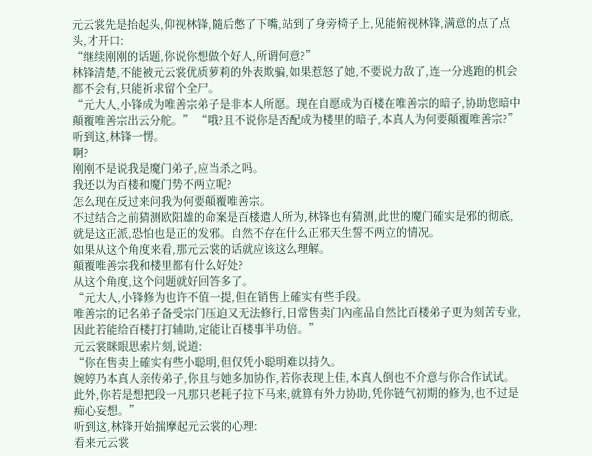元云裳先是抬起头,仰视林锋,隨后憋了下嘴,站到了身旁椅子上,见能俯视林锋,满意的点了点头,才开口:
“继续刚刚的话题,你说你想做个好人,所谓何意?”
林锋清楚,不能被元云裳优质萝莉的外表欺骗,如果惹怒了她,不要说力敌了,连一分逃跑的机会都不会有,只能祈求留个全尸。
“元大人,小锋成为唯善宗弟子是非本人所愿。现在自愿成为百楼在唯善宗的暗子,协助您暗中顛覆唯善宗出云分舵。” “哦?且不说你是否配成为楼里的暗子,本真人为何要顛覆唯善宗?”
听到这,林锋一愣。
啊?
刚刚不是说我是魔门弟子,应当杀之吗。
我还以为百楼和魔门势不两立呢?
怎么现在反过来问我为何要顛覆唯善宗。
不过结合之前猜测欧阳雄的命案是百楼遣人所为,林锋也有猜测,此世的魔门確实是邪的彻底,就是这正派,恐怕也是正的发邪。自然不存在什么正邪天生誓不两立的情况。
如果从这个角度来看,那元云裳的话就应该这么理解。
顛覆唯善宗我和楼里都有什么好处?
从这个角度,这个问题就好回答多了。
“元大人,小锋修为也许不值一提,但在销售上確实有些手段。
唯善宗的记名弟子备受宗门压迫又无法修行,日常售卖门內產品自然比百楼弟子更为刻苦专业,因此若能给百楼打打辅助,定能让百楼事半功倍。”
元云裳眯眼思索片刻,说道:
“你在售卖上確实有些小聪明,但仅凭小聪明难以持久。
婉婷乃本真人亲传弟子,你且与她多加协作,若你表现上佳,本真人倒也不介意与你合作试试。
此外,你若是想把段一凡那只老耗子拉下马来,就算有外力协助,凭你链气初期的修为,也不过是痴心妄想。”
听到这,林锋开始揣摩起元云裳的心理:
看来元云裳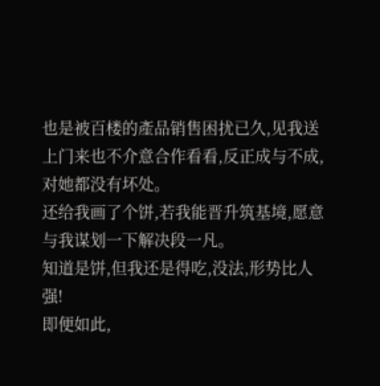也是被百楼的產品销售困扰已久,见我送上门来也不介意合作看看,反正成与不成,对她都没有坏处。
还给我画了个饼,若我能晋升筑基境,愿意与我谋划一下解决段一凡。
知道是饼,但我还是得吃,没法,形势比人强!
即便如此,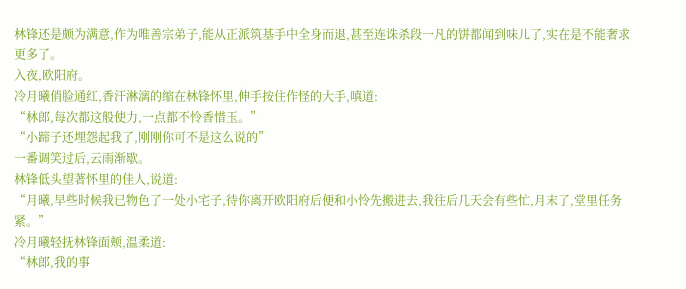林锋还是颇为满意,作为唯善宗弟子,能从正派筑基手中全身而退,甚至连诛杀段一凡的饼都闻到味儿了,实在是不能奢求更多了。
入夜,欧阳府。
冷月曦俏脸通红,香汗淋漓的缩在林锋怀里,伸手按住作怪的大手,嗔道:
“林郎,每次都这般使力,一点都不怜香惜玉。”
“小蹄子还埋怨起我了,刚刚你可不是这么说的”
一番调笑过后,云雨渐歇。
林锋低头望著怀里的佳人,说道:
“月曦,早些时候我已物色了一处小宅子,待你离开欧阳府后便和小怜先搬进去,我往后几天会有些忙,月末了,堂里任务紧。”
冷月曦轻抚林锋面颊,温柔道:
“林郎,我的事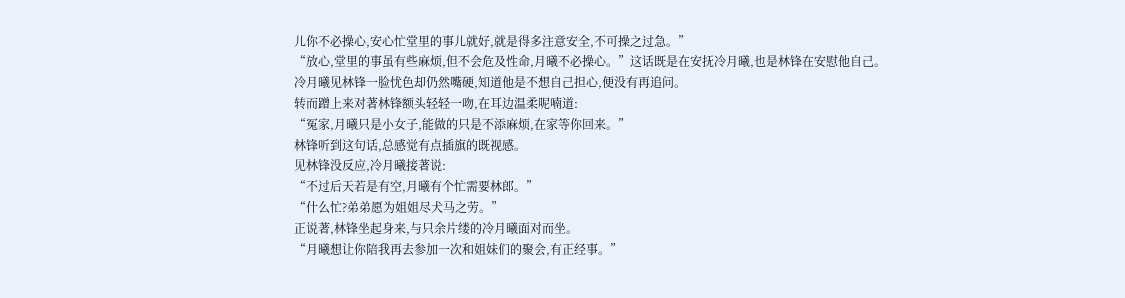儿你不必操心,安心忙堂里的事儿就好,就是得多注意安全,不可操之过急。”
“放心,堂里的事虽有些麻烦,但不会危及性命,月曦不必操心。”这话既是在安抚冷月曦,也是林锋在安慰他自己。
冷月曦见林锋一脸忧色却仍然嘴硬,知道他是不想自己担心,便没有再追问。
转而蹭上来对著林锋额头轻轻一吻,在耳边温柔呢喃道:
“冤家,月曦只是小女子,能做的只是不添麻烦,在家等你回来。”
林锋听到这句话,总感觉有点插旗的既视感。
见林锋没反应,冷月曦接著说:
“不过后天若是有空,月曦有个忙需要林郎。”
“什么忙?弟弟愿为姐姐尽犬马之劳。”
正说著,林锋坐起身来,与只余片缕的冷月曦面对而坐。
“月曦想让你陪我再去参加一次和姐妹们的聚会,有正经事。”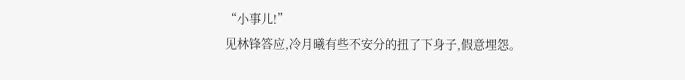“小事儿!”
见林锋答应,冷月曦有些不安分的扭了下身子,假意埋怨。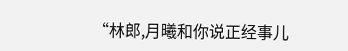“林郎,月曦和你说正经事儿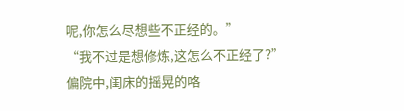呢,你怎么尽想些不正经的。”
“我不过是想修炼,这怎么不正经了?”
偏院中,闺床的摇晃的咯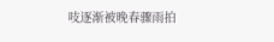吱逐渐被晚春骤雨拍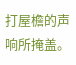打屋檐的声响所掩盖。